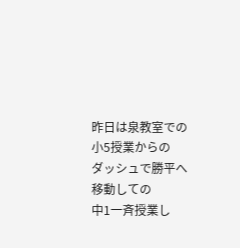昨日は泉教室での小5授業からの
ダッシュで勝平へ移動しての
中1一斉授業し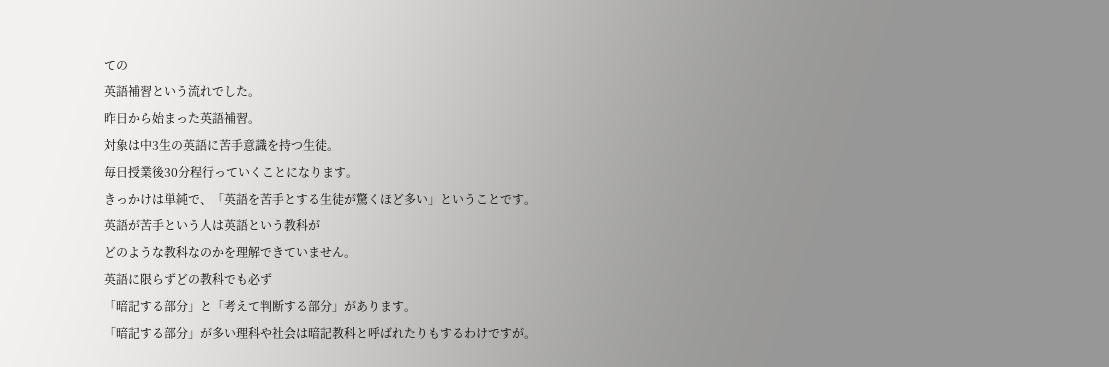ての
英語補習という流れでした。
昨日から始まった英語補習。
対象は中3生の英語に苦手意識を持つ生徒。
毎日授業後30分程行っていくことになります。
きっかけは単純で、「英語を苦手とする生徒が驚くほど多い」ということです。
英語が苦手という人は英語という教科が
どのような教科なのかを理解できていません。
英語に限らずどの教科でも必ず
「暗記する部分」と「考えて判断する部分」があります。
「暗記する部分」が多い理科や社会は暗記教科と呼ばれたりもするわけですが。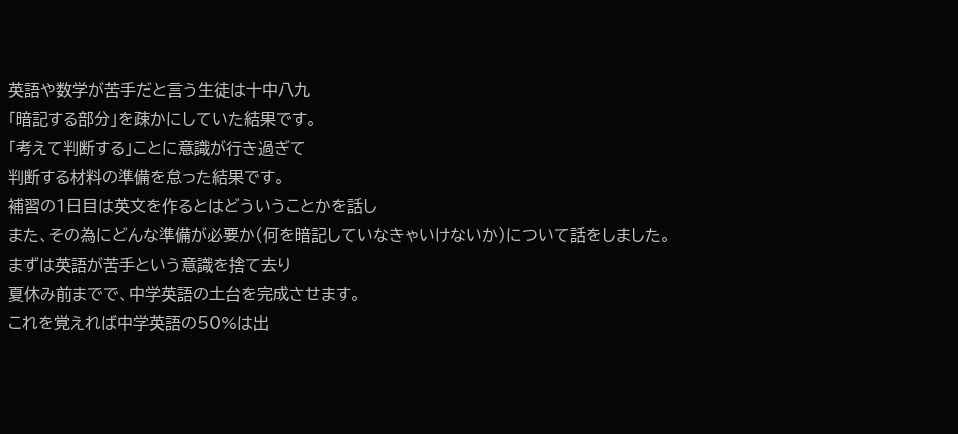英語や数学が苦手だと言う生徒は十中八九
「暗記する部分」を疎かにしていた結果です。
「考えて判断する」ことに意識が行き過ぎて
判断する材料の準備を怠った結果です。
補習の1日目は英文を作るとはどういうことかを話し
また、その為にどんな準備が必要か(何を暗記していなきゃいけないか)について話をしました。
まずは英語が苦手という意識を捨て去り
夏休み前までで、中学英語の土台を完成させます。
これを覚えれば中学英語の50%は出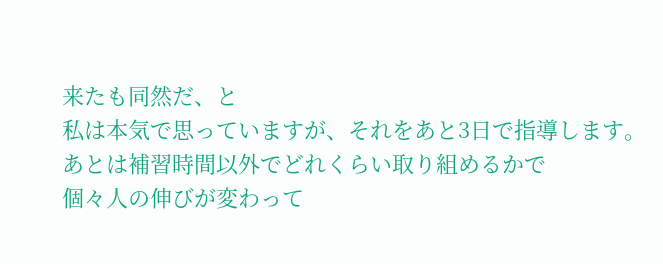来たも同然だ、と
私は本気で思っていますが、それをあと3日で指導します。
あとは補習時間以外でどれくらい取り組めるかで
個々人の伸びが変わって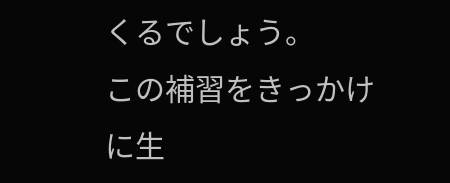くるでしょう。
この補習をきっかけに生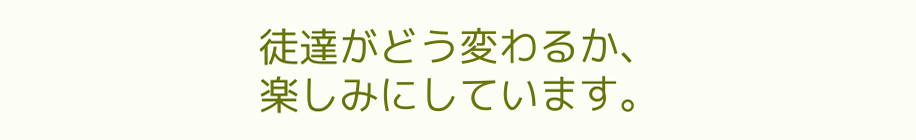徒達がどう変わるか、
楽しみにしています。